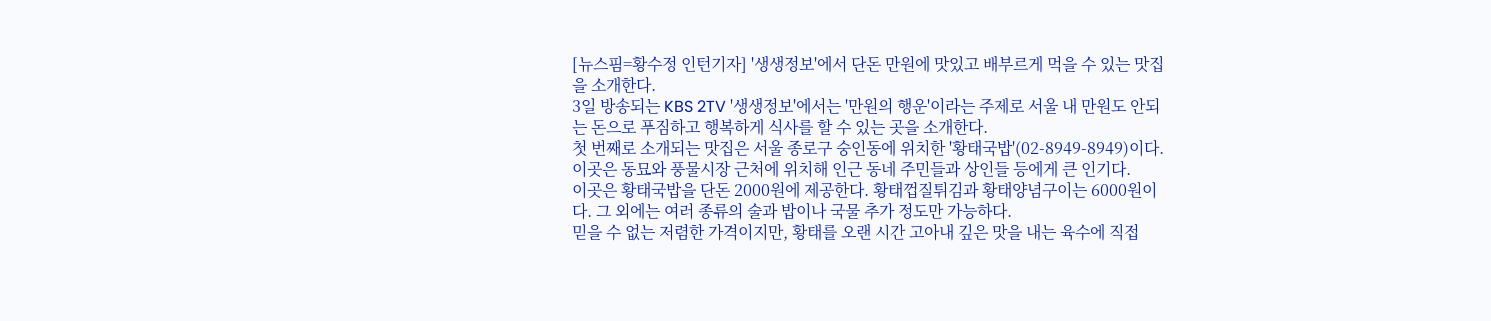[뉴스핌=황수정 인턴기자] '생생정보'에서 단돈 만원에 맛있고 배부르게 먹을 수 있는 맛집을 소개한다.
3일 방송되는 KBS 2TV '생생정보'에서는 '만원의 행운'이라는 주제로 서울 내 만원도 안되는 돈으로 푸짐하고 행복하게 식사를 할 수 있는 곳을 소개한다.
첫 번째로 소개되는 맛집은 서울 종로구 숭인동에 위치한 '황태국밥'(02-8949-8949)이다. 이곳은 동묘와 풍물시장 근처에 위치해 인근 동네 주민들과 상인들 등에게 큰 인기다.
이곳은 황태국밥을 단돈 2000원에 제공한다. 황태껍질튀김과 황태양념구이는 6000원이다. 그 외에는 여러 종류의 술과 밥이나 국물 추가 정도만 가능하다.
믿을 수 없는 저렴한 가격이지만, 황태를 오랜 시간 고아내 깊은 맛을 내는 육수에 직접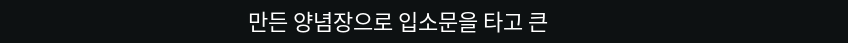만든 양념장으로 입소문을 타고 큰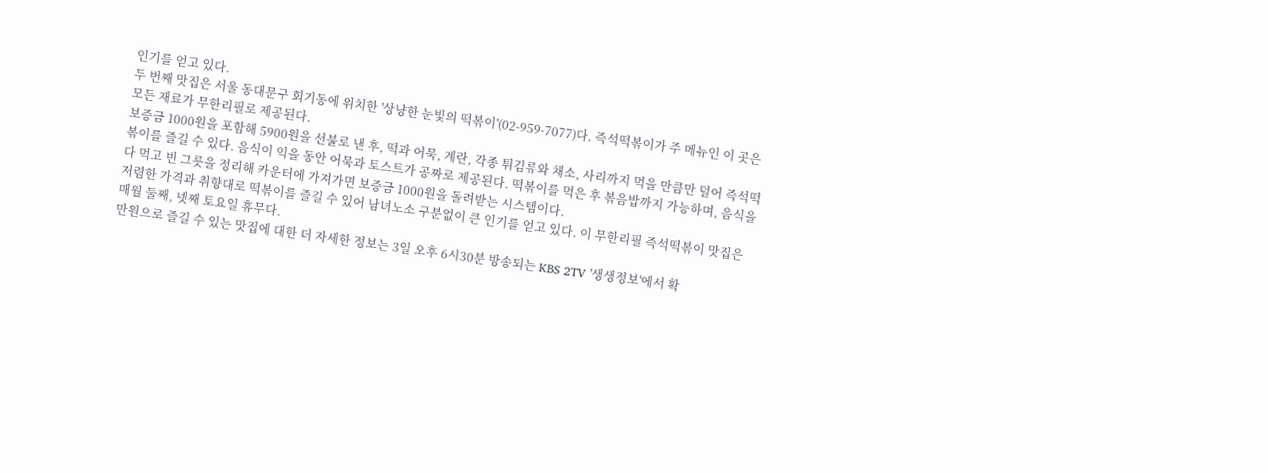인기를 얻고 있다.
두 번째 맛집은 서울 동대문구 회기동에 위치한 '상냥한 눈빛의 떡볶이'(02-959-7077)다. 즉석떡볶이가 주 메뉴인 이 곳은 모든 재료가 무한리필로 제공된다.
보증금 1000원을 포함해 5900원을 선불로 낸 후, 떡과 어묵, 계란, 각종 튀김류와 채소, 사리까지 먹을 만큼만 덜어 즉석떡볶이를 즐길 수 있다. 음식이 익을 동안 어묵과 토스트가 공짜로 제공된다. 떡볶이를 먹은 후 볶음밥까지 가능하며, 음식을 다 먹고 빈 그릇을 정리해 카운터에 가져가면 보증금 1000원을 돌려받는 시스템이다.
저렴한 가격과 취향대로 떡볶이를 즐길 수 있어 남녀노소 구분없이 큰 인기를 얻고 있다. 이 무한리필 즉석떡볶이 맛집은 매월 둘째, 넷째 토요일 휴무다.
만원으로 즐길 수 있는 맛집에 대한 더 자세한 정보는 3일 오후 6시30분 방송되는 KBS 2TV '생생정보'에서 확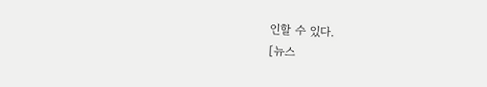인할 수 있다.
[뉴스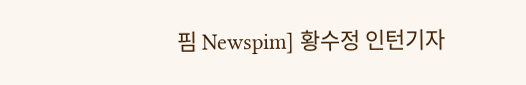핌 Newspim] 황수정 인턴기자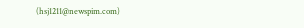(hsj1211@newspim.com)